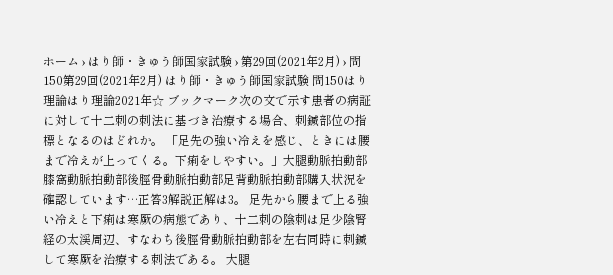ホーム › はり師・きゅう師国家試験 › 第29回(2021年2月) › 問150第29回(2021年2月) はり師・きゅう師国家試験 問150はり理論はり理論2021年☆ ブックマーク次の文で示す患者の病証に対して十二刺の刺法に基づき治療する場合、刺鍼部位の指標となるのはどれか。 「足先の強い冷えを感じ、ときには腰まで冷えが上ってくる。下痢をしやすい。」大腿動脈拍動部膝窩動脈拍動部後脛骨動脈拍動部足背動脈拍動部購入状況を確認しています…正答3解説正解は3。 足先から腰まで上る強い冷えと下痢は寒厥の病態であり、十二刺の陰刺は足少陰腎経の太渓周辺、すなわち後脛骨動脈拍動部を左右同時に刺鍼して寒厥を治療する刺法である。 大腿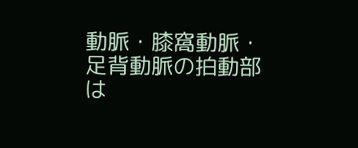動脈・膝窩動脈・足背動脈の拍動部は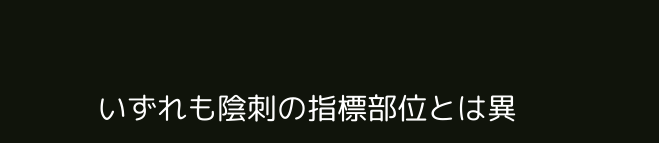いずれも陰刺の指標部位とは異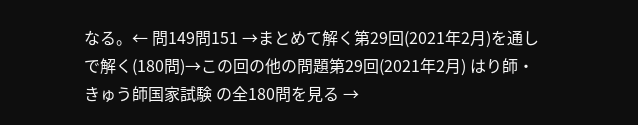なる。← 問149問151 →まとめて解く第29回(2021年2月)を通しで解く(180問)→この回の他の問題第29回(2021年2月) はり師・きゅう師国家試験 の全180問を見る →